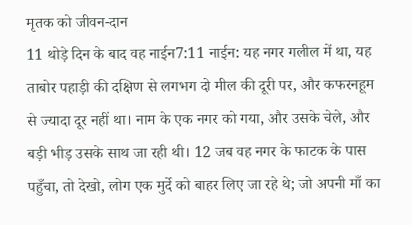मृतक को जीवन-दान
11 थोड़े दिन के बाद वह नाईन7:11 नाईन: यह नगर गलील में था, यह ताबोर पहाड़ी की दक्षिण से लगभग दो मील की दूरी पर, और कफरनहूम से ज्यादा दूर नहीं था। नाम के एक नगर को गया, और उसके चेले, और बड़ी भीड़ उसके साथ जा रही थी। 12 जब वह नगर के फाटक के पास पहुँचा, तो देखो, लोग एक मुर्दे को बाहर लिए जा रहे थे; जो अपनी माँ का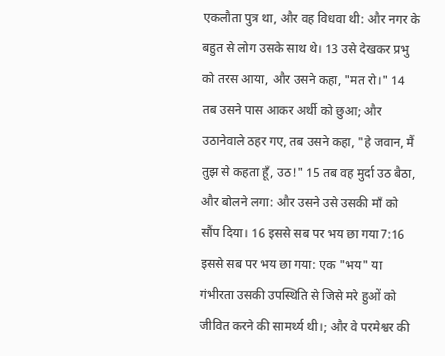एकलौता पुत्र था, और वह विधवा थी: और नगर के बहुत से लोग उसके साथ थे। 13 उसे देखकर प्रभु को तरस आया, और उसने कहा, "मत रो।" 14 तब उसने पास आकर अर्थी को छुआ; और उठानेवाले ठहर गए, तब उसने कहा, "हे जवान, मैं तुझ से कहता हूँ, उठ!" 15 तब वह मुर्दा उठ बैठा, और बोलने लगा: और उसने उसे उसकी माँ को सौंप दिया। 16 इससे सब पर भय छा गया7:16 इससे सब पर भय छा गया: एक "भय" या गंभीरता उसकी उपस्थिति से जिसे मरे हुओं को जीवित करने की सामर्थ्य थी।; और वे परमेश्वर की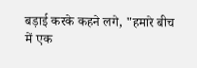बड़ाई करके कहने लगे, "हमारे बीच में एक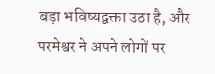बड़ा भविष्यद्वक्ता उठा है, और परमेश्वर ने अपने लोगों पर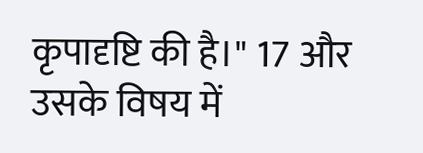कृपादृष्टि की है।" 17 और उसके विषय में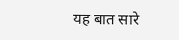यह बात सारे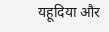यहूदिया और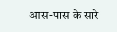आस-पास के सारे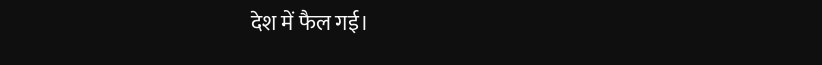देश में फैल गई।